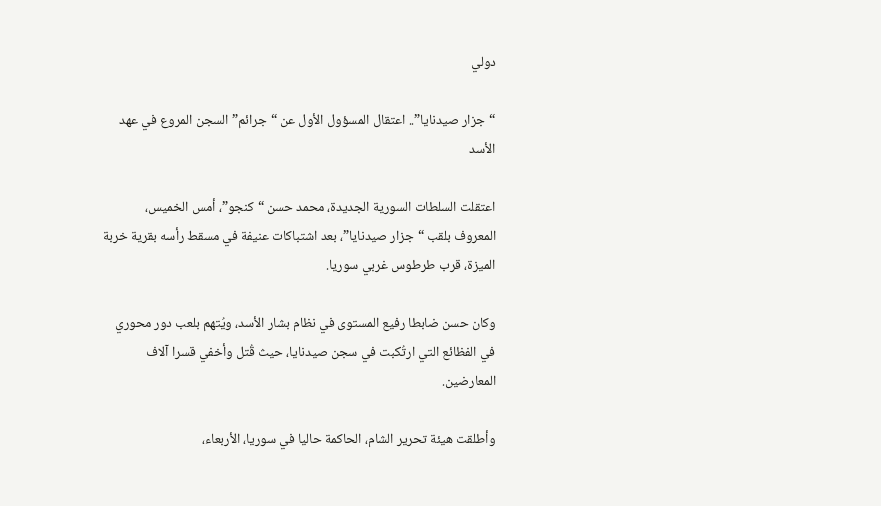دولي

“جزار صيدنايا”.. اعتقال المسؤول الأول عن “جرائم” السجن المروع في عهد الأسد

اعتقلت السلطات السورية الجديدة، محمد حسن “كنجو”، أمس الخميس، المعروف بلقب “جزار صيدنايا”، بعد اشتباكات عنيفة في مسقط رأسه بقرية خربة الميزة، قرب طرطوس غربي سوريا.

وكان حسن ضابطا رفيع المستوى في نظام بشار الأسد، ويُتهم بلعب دور محوري في الفظائع التي ارتُكبت في سجن صيدنايا، حيث قُتل وأخفي قسرا آلاف المعارضين.

وأطلقت هيئة تحرير الشام، الحاكمة حاليا في سوريا، الأربعاء،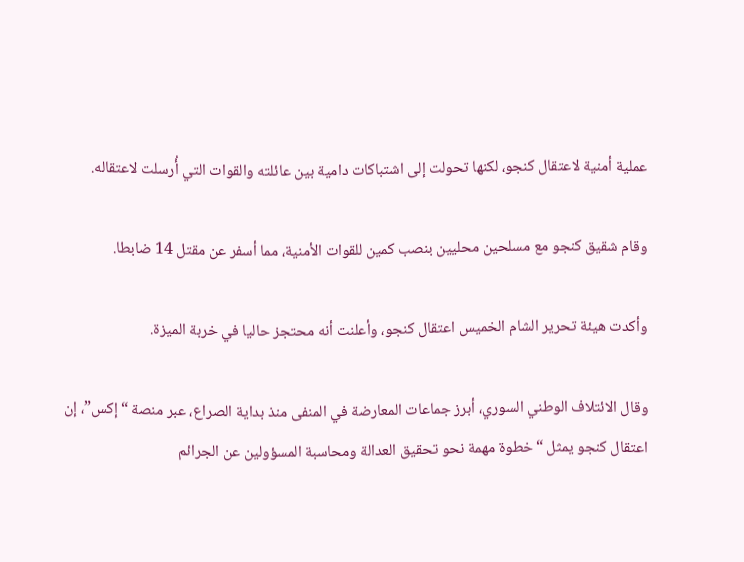عملية أمنية لاعتقال كنجو، لكنها تحولت إلى اشتباكات دامية بين عائلته والقوات التي أُرسلت لاعتقاله.

وقام شقيق كنجو مع مسلحين محليين بنصب كمين للقوات الأمنية، مما أسفر عن مقتل 14 ضابطا.

وأكدت هيئة تحرير الشام الخميس اعتقال كنجو، وأعلنت أنه محتجز حاليا في خربة الميزة.

وقال الائتلاف الوطني السوري، أبرز جماعات المعارضة في المنفى منذ بداية الصراع، عبر منصة “إكس”، إن اعتقال كنجو يمثل “خطوة مهمة نحو تحقيق العدالة ومحاسبة المسؤولين عن الجرائم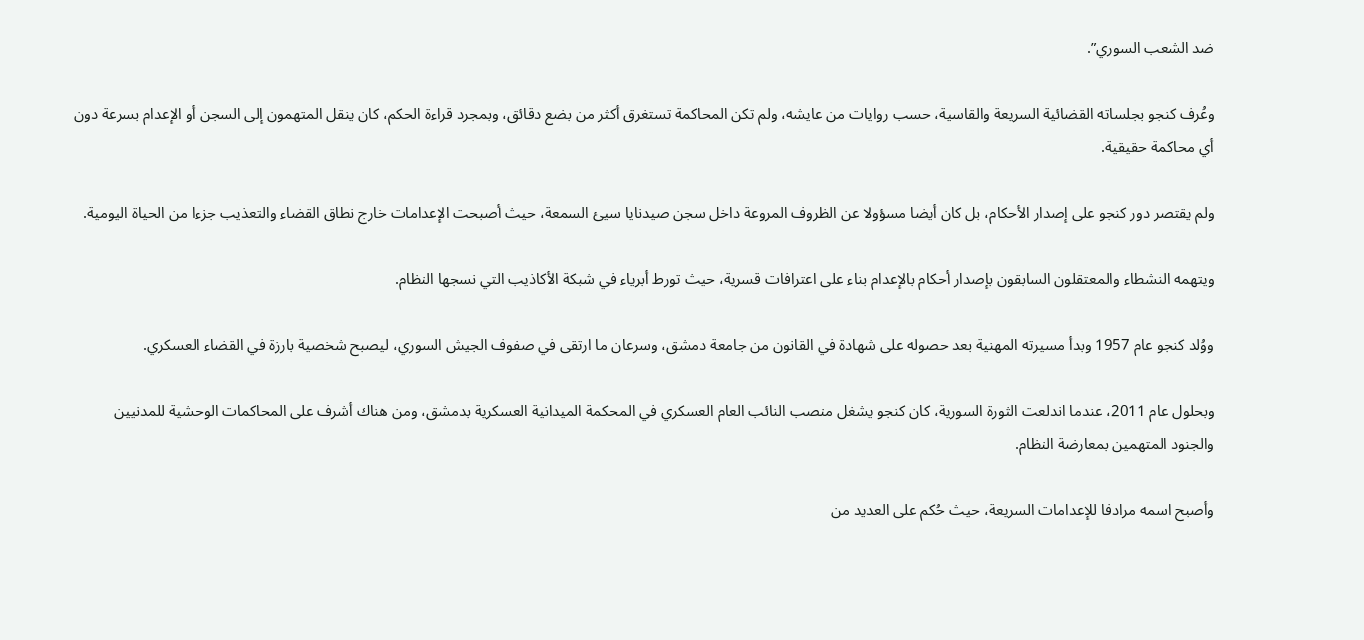ضد الشعب السوري”.

وعُرف كنجو بجلساته القضائية السريعة والقاسية، حسب روايات من عايشه، ولم تكن المحاكمة تستغرق أكثر من بضع دقائق، وبمجرد قراءة الحكم، كان ينقل المتهمون إلى السجن أو الإعدام بسرعة دون أي محاكمة حقيقية.

ولم يقتصر دور كنجو على إصدار الأحكام، بل كان أيضا مسؤولا عن الظروف المروعة داخل سجن صيدنايا سيئ السمعة، حيث أصبحت الإعدامات خارج نطاق القضاء والتعذيب جزءا من الحياة اليومية.

ويتهمه النشطاء والمعتقلون السابقون بإصدار أحكام بالإعدام بناء على اعترافات قسرية، حيث تورط أبرياء في شبكة الأكاذيب التي نسجها النظام.

ووُلد كنجو عام 1957 وبدأ مسيرته المهنية بعد حصوله على شهادة في القانون من جامعة دمشق، وسرعان ما ارتقى في صفوف الجيش السوري، ليصبح شخصية بارزة في القضاء العسكري.

وبحلول عام 2011، عندما اندلعت الثورة السورية، كان كنجو يشغل منصب النائب العام العسكري في المحكمة الميدانية العسكرية بدمشق، ومن هناك أشرف على المحاكمات الوحشية للمدنيين والجنود المتهمين بمعارضة النظام.

وأصبح اسمه مرادفا للإعدامات السريعة، حيث حُكم على العديد من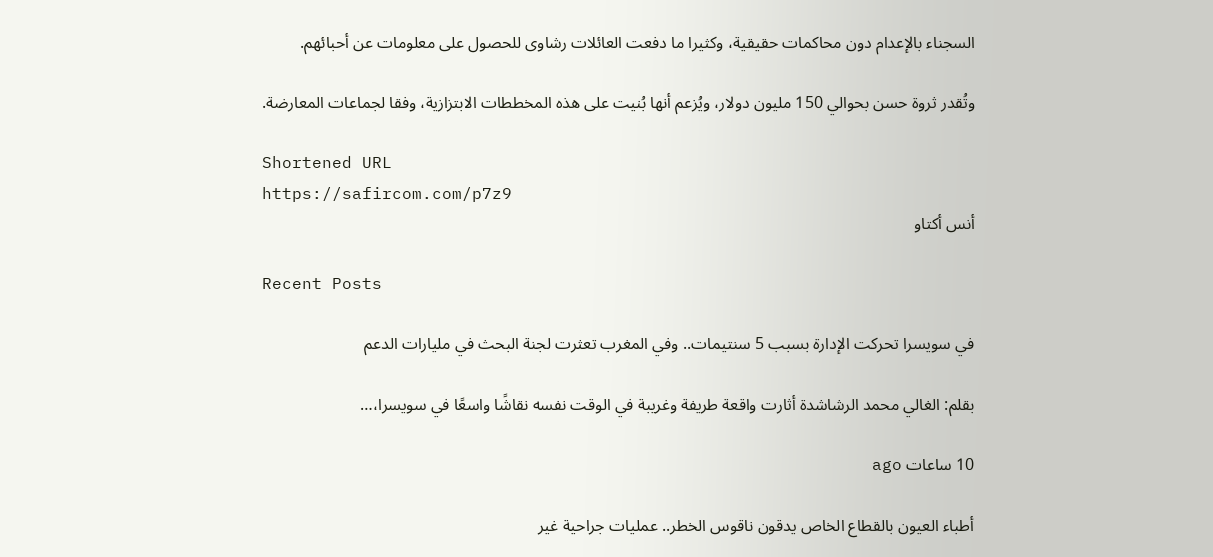السجناء بالإعدام دون محاكمات حقيقية، وكثيرا ما دفعت العائلات رشاوى للحصول على معلومات عن أحبائهم.

وتُقدر ثروة حسن بحوالي 150 مليون دولار، ويُزعم أنها بُنيت على هذه المخططات الابتزازية، وفقا لجماعات المعارضة.

Shortened URL
https://safircom.com/p7z9
أنس أكتاو

Recent Posts

في سويسرا تحركت الإدارة بسبب 5 سنتيمات.. وفي المغرب تعثرت لجنة البحث في مليارات الدعم

بقلم: الغالي محمد الرشاشدة أثارت واقعة طريفة وغريبة في الوقت نفسه نقاشًا واسعًا في سويسرا،…

10 ساعات ago

أطباء العيون بالقطاع الخاص يدقون ناقوس الخطر.. عمليات جراحية غير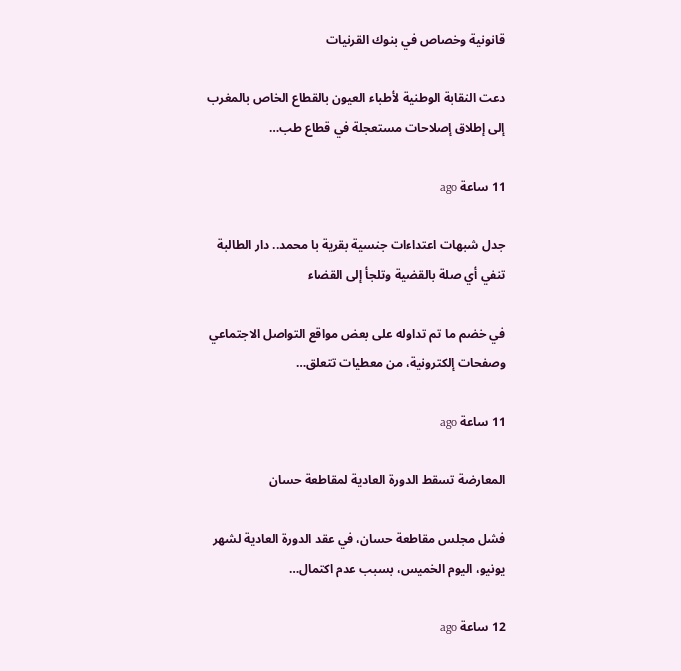قانونية وخصاص في بنوك القرنيات

دعت النقابة الوطنية لأطباء العيون بالقطاع الخاص بالمغرب إلى إطلاق إصلاحات مستعجلة في قطاع طب…

11 ساعة ago

جدل شبهات اعتداءات جنسية بقرية با محمد.. دار الطالبة تنفي أي صلة بالقضية وتلجأ إلى القضاء

في خضم ما تم تداوله على بعض مواقع التواصل الاجتماعي وصفحات إلكترونية، من معطيات تتعلق…

11 ساعة ago

المعارضة تسقط الدورة العادية لمقاطعة حسان

فشل مجلس مقاطعة حسان، في عقد الدورة العادية لشهر يونيو، اليوم الخميس، بسبب عدم اكتمال…

12 ساعة ago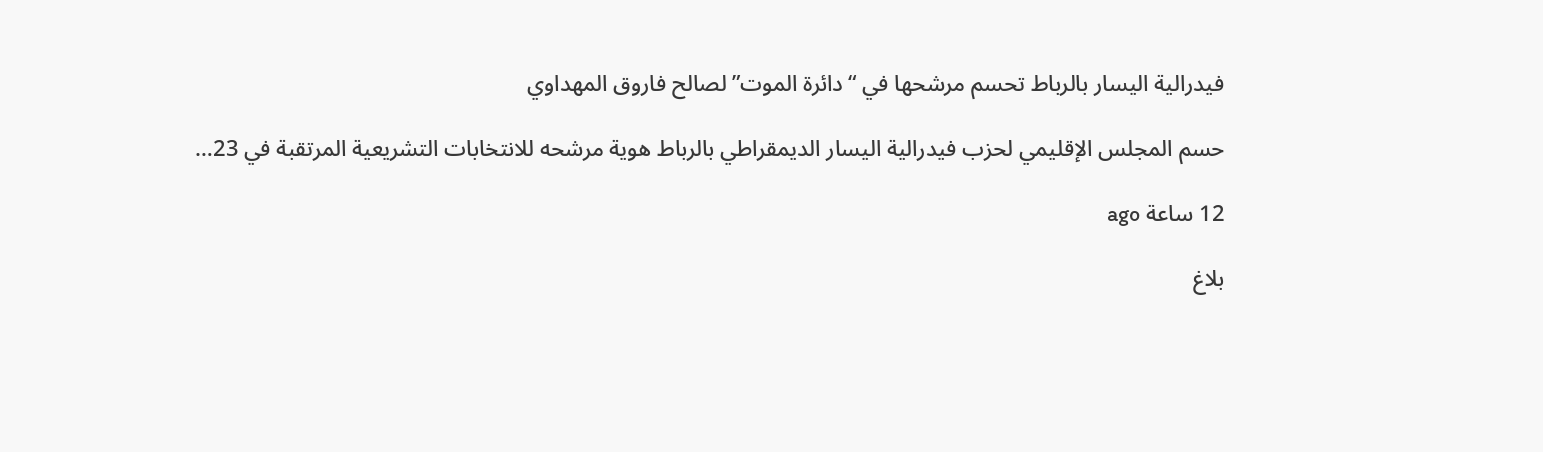فيدرالية اليسار بالرباط تحسم مرشحها في “دائرة الموت” لصالح فاروق المهداوي

حسم المجلس الإقليمي لحزب فيدرالية اليسار الديمقراطي بالرباط هوية مرشحه للانتخابات التشريعية المرتقبة في 23…

12 ساعة ago

بلاغ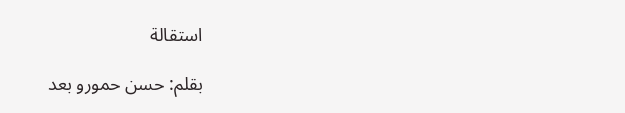استقالة

بقلم: حسن حمورو بعد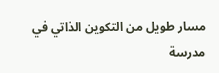مسار طويل من التكوين الذاتي في مدرسة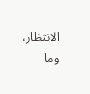الانتظار، وما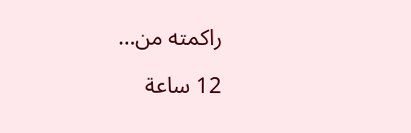راكمته من…

12 ساعة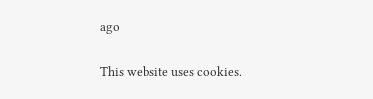ago

This website uses cookies.